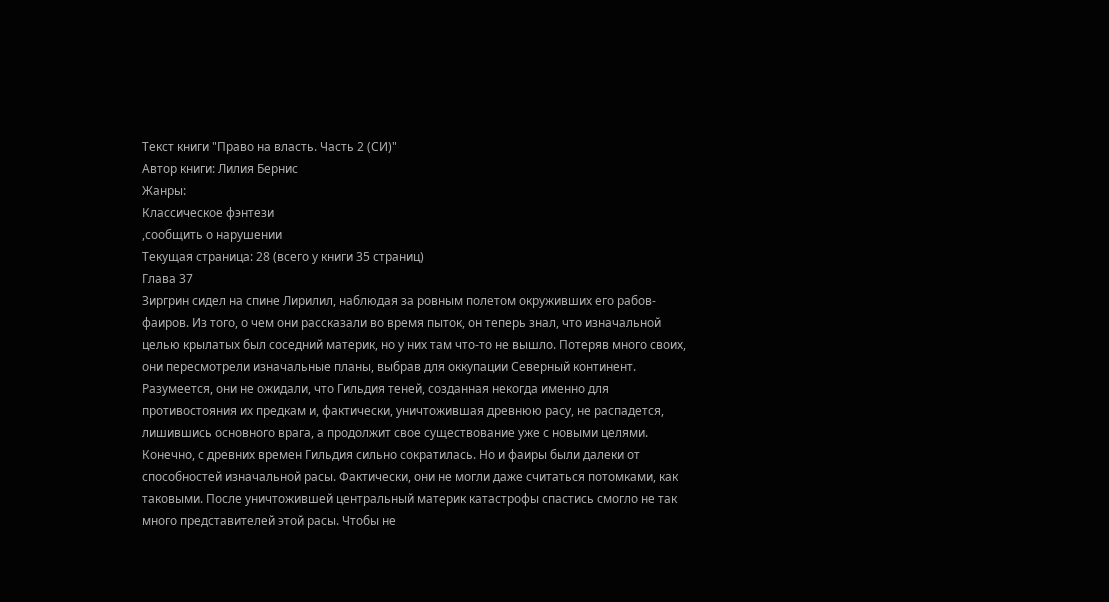Текст книги "Право на власть. Часть 2 (СИ)"
Автор книги: Лилия Бернис
Жанры:
Классическое фэнтези
,сообщить о нарушении
Текущая страница: 28 (всего у книги 35 страниц)
Глава 37
Зиргрин сидел на спине Лирилил, наблюдая за ровным полетом окруживших его рабов-фаиров. Из того, о чем они рассказали во время пыток, он теперь знал, что изначальной целью крылатых был соседний материк, но у них там что-то не вышло. Потеряв много своих, они пересмотрели изначальные планы, выбрав для оккупации Северный континент. Разумеется, они не ожидали, что Гильдия теней, созданная некогда именно для противостояния их предкам и, фактически, уничтожившая древнюю расу, не распадется, лишившись основного врага, а продолжит свое существование уже с новыми целями. Конечно, с древних времен Гильдия сильно сократилась. Но и фаиры были далеки от способностей изначальной расы. Фактически, они не могли даже считаться потомками, как таковыми. После уничтожившей центральный материк катастрофы спастись смогло не так много представителей этой расы. Чтобы не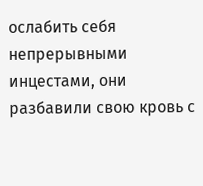ослабить себя непрерывными инцестами, они разбавили свою кровь с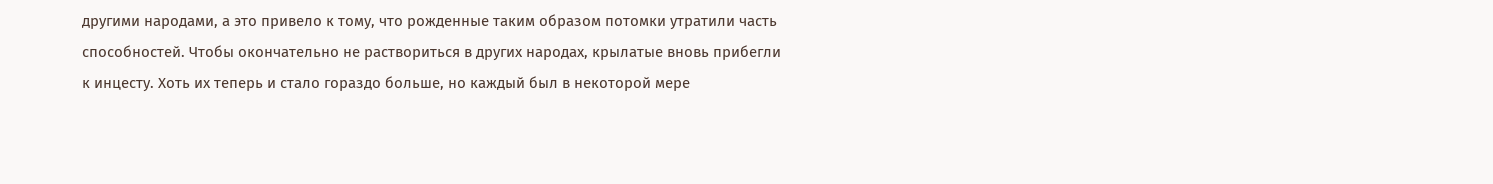другими народами, а это привело к тому, что рожденные таким образом потомки утратили часть способностей. Чтобы окончательно не раствориться в других народах, крылатые вновь прибегли к инцесту. Хоть их теперь и стало гораздо больше, но каждый был в некоторой мере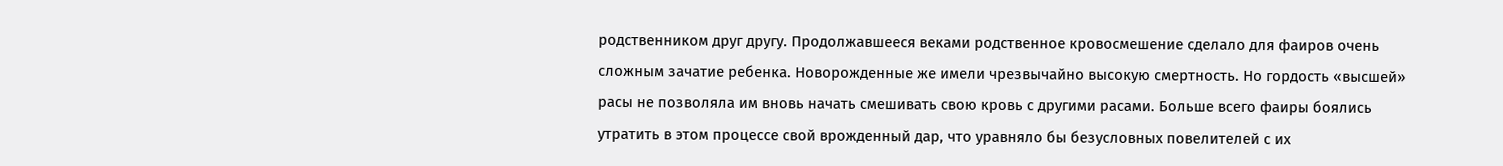родственником друг другу. Продолжавшееся веками родственное кровосмешение сделало для фаиров очень сложным зачатие ребенка. Новорожденные же имели чрезвычайно высокую смертность. Но гордость «высшей» расы не позволяла им вновь начать смешивать свою кровь с другими расами. Больше всего фаиры боялись утратить в этом процессе свой врожденный дар, что уравняло бы безусловных повелителей с их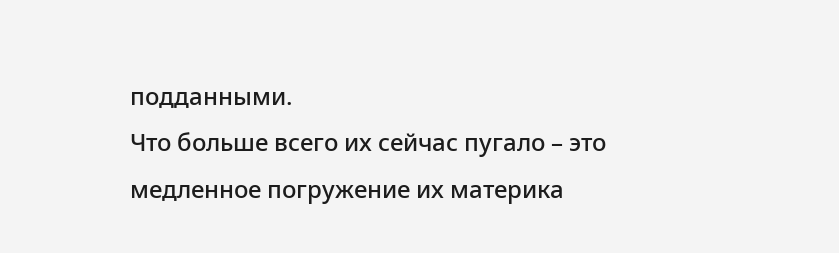подданными.
Что больше всего их сейчас пугало – это медленное погружение их материка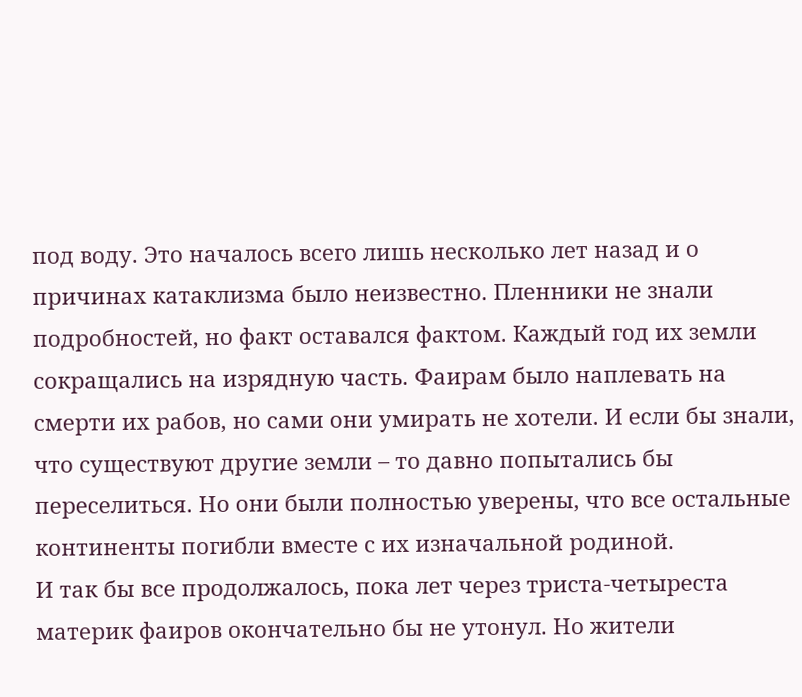под воду. Это началось всего лишь несколько лет назад и о причинах катаклизма было неизвестно. Пленники не знали подробностей, но факт оставался фактом. Каждый год их земли сокращались на изрядную часть. Фаирам было наплевать на смерти их рабов, но сами они умирать не хотели. И если бы знали, что существуют другие земли – то давно попытались бы переселиться. Но они были полностью уверены, что все остальные континенты погибли вместе с их изначальной родиной.
И так бы все продолжалось, пока лет через триста-четыреста материк фаиров окончательно бы не утонул. Но жители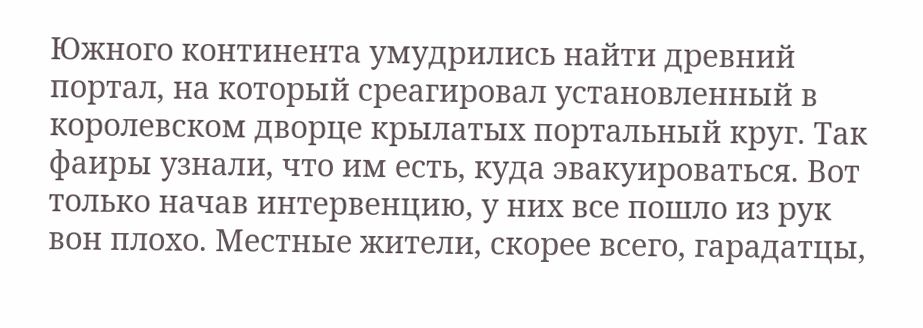Южного континента умудрились найти древний портал, на который среагировал установленный в королевском дворце крылатых портальный круг. Так фаиры узнали, что им есть, куда эвакуироваться. Вот только начав интервенцию, у них все пошло из рук вон плохо. Местные жители, скорее всего, гарадатцы,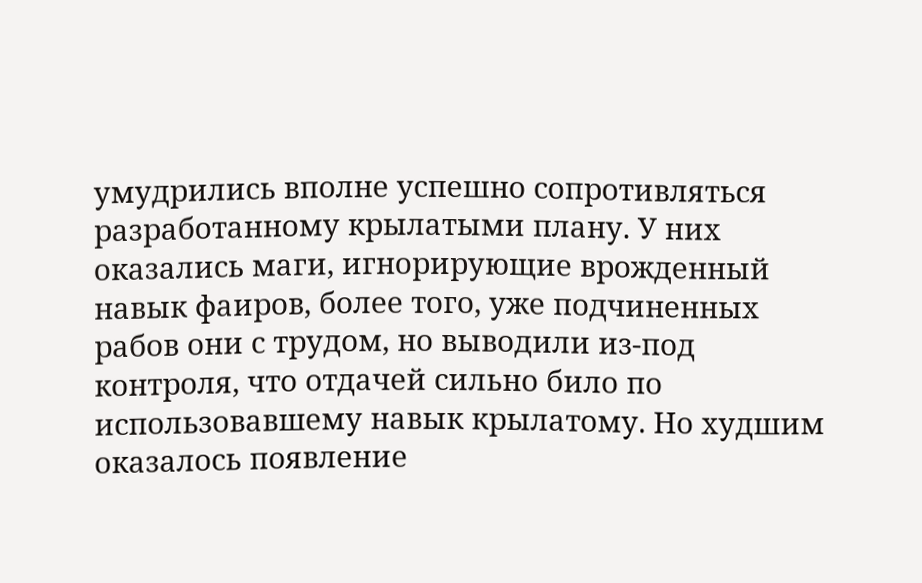умудрились вполне успешно сопротивляться разработанному крылатыми плану. У них оказались маги, игнорирующие врожденный навык фаиров, более того, уже подчиненных рабов они с трудом, но выводили из-под контроля, что отдачей сильно било по использовавшему навык крылатому. Но худшим оказалось появление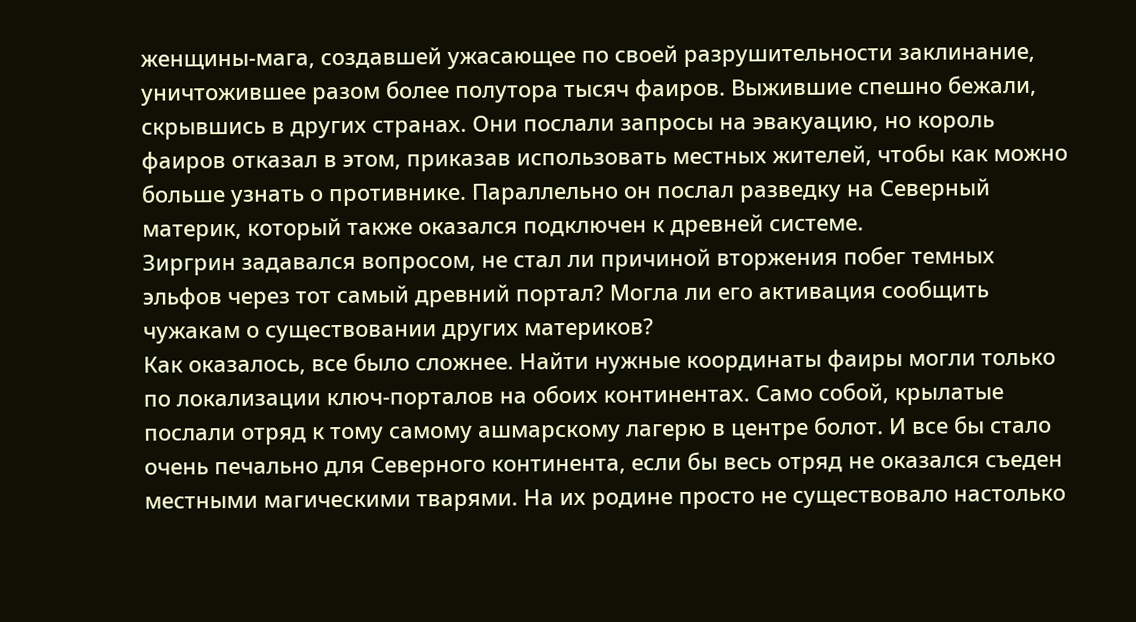женщины-мага, создавшей ужасающее по своей разрушительности заклинание, уничтожившее разом более полутора тысяч фаиров. Выжившие спешно бежали, скрывшись в других странах. Они послали запросы на эвакуацию, но король фаиров отказал в этом, приказав использовать местных жителей, чтобы как можно больше узнать о противнике. Параллельно он послал разведку на Северный материк, который также оказался подключен к древней системе.
Зиргрин задавался вопросом, не стал ли причиной вторжения побег темных эльфов через тот самый древний портал? Могла ли его активация сообщить чужакам о существовании других материков?
Как оказалось, все было сложнее. Найти нужные координаты фаиры могли только по локализации ключ-порталов на обоих континентах. Само собой, крылатые послали отряд к тому самому ашмарскому лагерю в центре болот. И все бы стало очень печально для Северного континента, если бы весь отряд не оказался съеден местными магическими тварями. На их родине просто не существовало настолько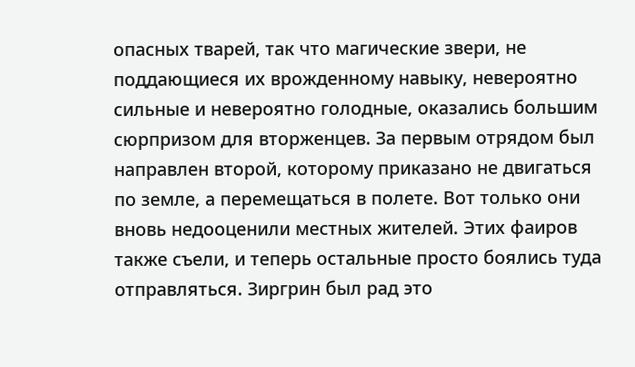опасных тварей, так что магические звери, не поддающиеся их врожденному навыку, невероятно сильные и невероятно голодные, оказались большим сюрпризом для вторженцев. За первым отрядом был направлен второй, которому приказано не двигаться по земле, а перемещаться в полете. Вот только они вновь недооценили местных жителей. Этих фаиров также съели, и теперь остальные просто боялись туда отправляться. Зиргрин был рад это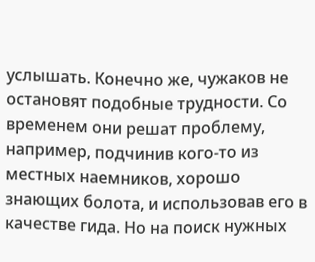услышать. Конечно же, чужаков не остановят подобные трудности. Со временем они решат проблему, например, подчинив кого-то из местных наемников, хорошо знающих болота, и использовав его в качестве гида. Но на поиск нужных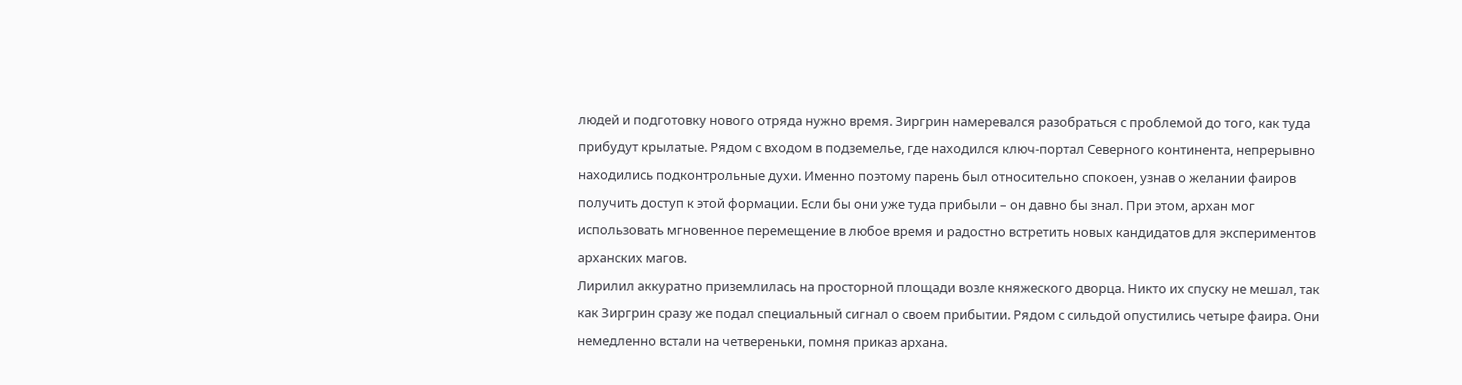людей и подготовку нового отряда нужно время. Зиргрин намеревался разобраться с проблемой до того, как туда прибудут крылатые. Рядом с входом в подземелье, где находился ключ-портал Северного континента, непрерывно находились подконтрольные духи. Именно поэтому парень был относительно спокоен, узнав о желании фаиров получить доступ к этой формации. Если бы они уже туда прибыли – он давно бы знал. При этом, архан мог использовать мгновенное перемещение в любое время и радостно встретить новых кандидатов для экспериментов арханских магов.
Лирилил аккуратно приземлилась на просторной площади возле княжеского дворца. Никто их спуску не мешал, так как Зиргрин сразу же подал специальный сигнал о своем прибытии. Рядом с сильдой опустились четыре фаира. Они немедленно встали на четвереньки, помня приказ архана.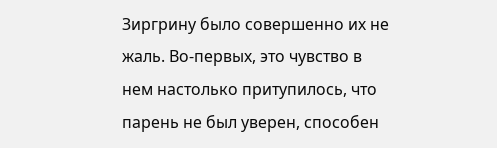Зиргрину было совершенно их не жаль. Во-первых, это чувство в нем настолько притупилось, что парень не был уверен, способен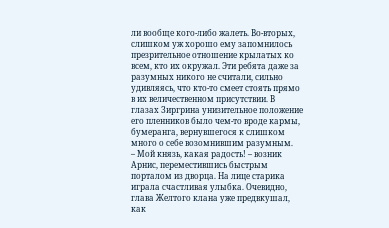ли вообще кого-либо жалеть. Во-вторых, слишком уж хорошо ему запомнилось презрительное отношение крылатых ко всем, кто их окружал. Эти ребята даже за разумных никого не считали, сильно удивляясь, что кто-то смеет стоять прямо в их величественном присутствии. В глазах Зиргрина унизительное положение его пленников было чем-то вроде кармы, бумеранга, вернувшегося к слишком много о себе возомнившим разумным.
– Мой князь, какая радость! – возник Арнис, переместившись быстрым порталом из дворца. На лице старика играла счастливая улыбка. Очевидно, глава Желтого клана уже предвкушал, как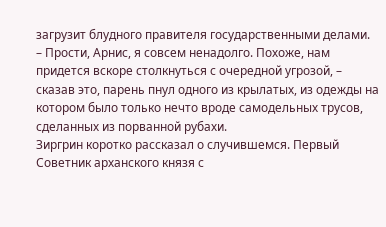загрузит блудного правителя государственными делами.
– Прости, Арнис, я совсем ненадолго. Похоже, нам придется вскоре столкнуться с очередной угрозой, – сказав это, парень пнул одного из крылатых, из одежды на котором было только нечто вроде самодельных трусов, сделанных из порванной рубахи.
Зиргрин коротко рассказал о случившемся. Первый Советник арханского князя с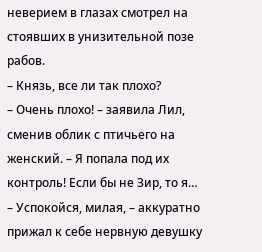неверием в глазах смотрел на стоявших в унизительной позе рабов.
– Князь, все ли так плохо?
– Очень плохо! – заявила Лил, сменив облик с птичьего на женский. – Я попала под их контроль! Если бы не Зир, то я…
– Успокойся, милая, – аккуратно прижал к себе нервную девушку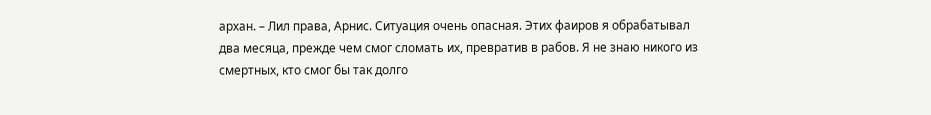архан. – Лил права, Арнис. Ситуация очень опасная. Этих фаиров я обрабатывал два месяца, прежде чем смог сломать их, превратив в рабов. Я не знаю никого из смертных, кто смог бы так долго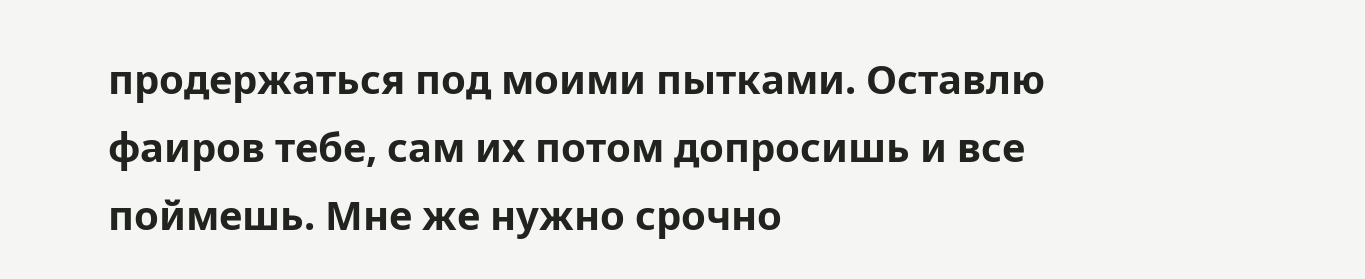продержаться под моими пытками. Оставлю фаиров тебе, сам их потом допросишь и все поймешь. Мне же нужно срочно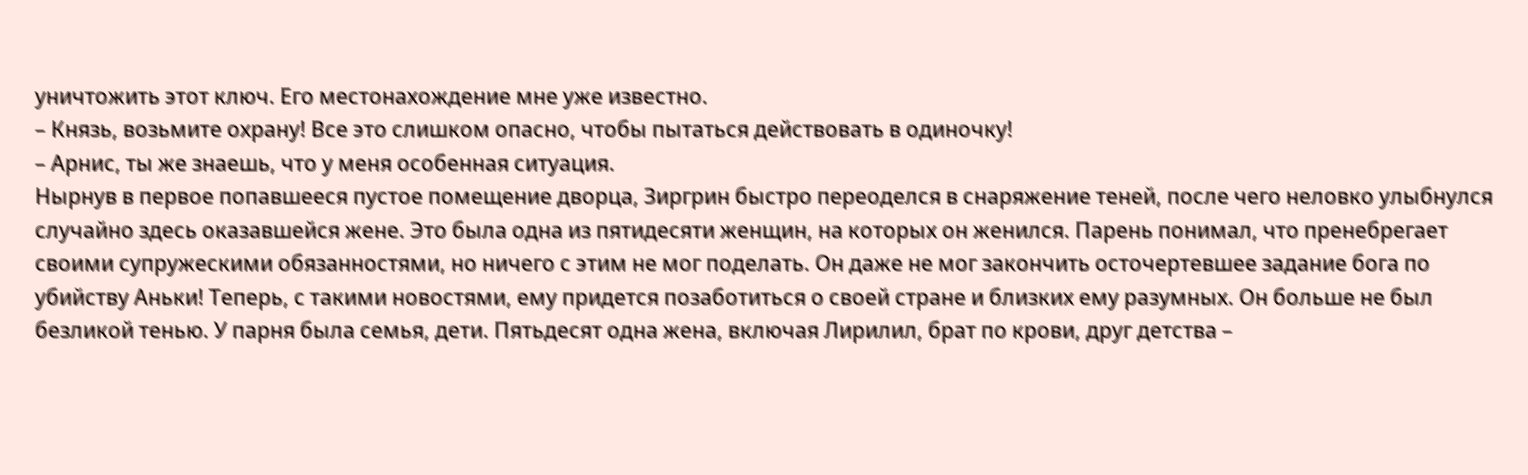уничтожить этот ключ. Его местонахождение мне уже известно.
– Князь, возьмите охрану! Все это слишком опасно, чтобы пытаться действовать в одиночку!
– Арнис, ты же знаешь, что у меня особенная ситуация.
Нырнув в первое попавшееся пустое помещение дворца, Зиргрин быстро переоделся в снаряжение теней, после чего неловко улыбнулся случайно здесь оказавшейся жене. Это была одна из пятидесяти женщин, на которых он женился. Парень понимал, что пренебрегает своими супружескими обязанностями, но ничего с этим не мог поделать. Он даже не мог закончить осточертевшее задание бога по убийству Аньки! Теперь, с такими новостями, ему придется позаботиться о своей стране и близких ему разумных. Он больше не был безликой тенью. У парня была семья, дети. Пятьдесят одна жена, включая Лирилил, брат по крови, друг детства –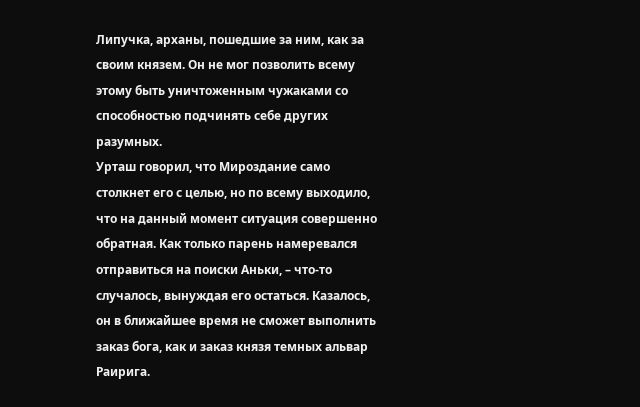Липучка, арханы, пошедшие за ним, как за своим князем. Он не мог позволить всему этому быть уничтоженным чужаками со способностью подчинять себе других разумных.
Урташ говорил, что Мироздание само столкнет его с целью, но по всему выходило, что на данный момент ситуация совершенно обратная. Как только парень намеревался отправиться на поиски Аньки, – что-то случалось, вынуждая его остаться. Казалось, он в ближайшее время не сможет выполнить заказ бога, как и заказ князя темных альвар Раирига.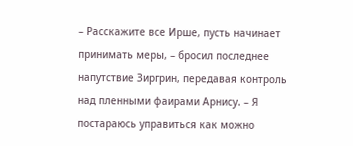– Расскажите все Ирше, пусть начинает принимать меры, – бросил последнее напутствие Зиргрин, передавая контроль над пленными фаирами Арнису. – Я постараюсь управиться как можно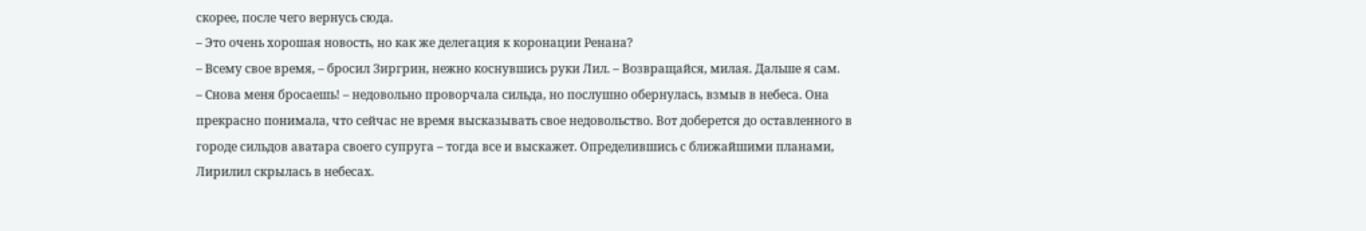скорее, после чего вернусь сюда.
– Это очень хорошая новость, но как же делегация к коронации Ренана?
– Всему свое время, – бросил Зиргрин, нежно коснувшись руки Лил. – Возвращайся, милая. Дальше я сам.
– Снова меня бросаешь! – недовольно проворчала сильда, но послушно обернулась, взмыв в небеса. Она прекрасно понимала, что сейчас не время высказывать свое недовольство. Вот доберется до оставленного в городе сильдов аватара своего супруга – тогда все и выскажет. Определившись с ближайшими планами, Лирилил скрылась в небесах.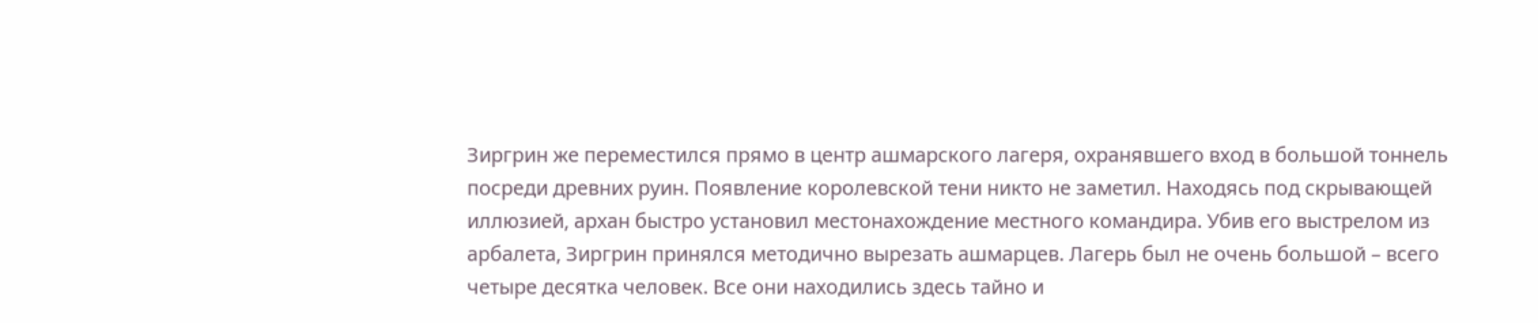Зиргрин же переместился прямо в центр ашмарского лагеря, охранявшего вход в большой тоннель посреди древних руин. Появление королевской тени никто не заметил. Находясь под скрывающей иллюзией, архан быстро установил местонахождение местного командира. Убив его выстрелом из арбалета, Зиргрин принялся методично вырезать ашмарцев. Лагерь был не очень большой – всего четыре десятка человек. Все они находились здесь тайно и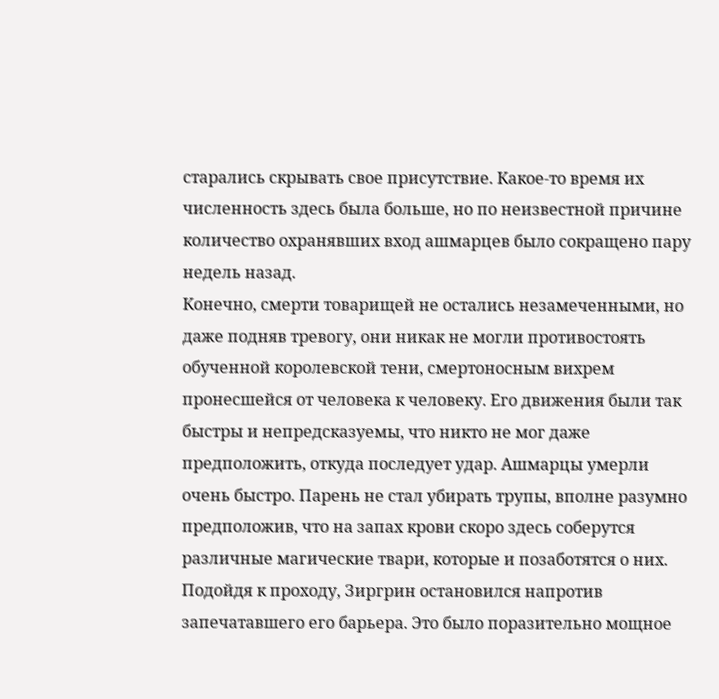старались скрывать свое присутствие. Какое-то время их численность здесь была больше, но по неизвестной причине количество охранявших вход ашмарцев было сокращено пару недель назад.
Конечно, смерти товарищей не остались незамеченными, но даже подняв тревогу, они никак не могли противостоять обученной королевской тени, смертоносным вихрем пронесшейся от человека к человеку. Его движения были так быстры и непредсказуемы, что никто не мог даже предположить, откуда последует удар. Ашмарцы умерли очень быстро. Парень не стал убирать трупы, вполне разумно предположив, что на запах крови скоро здесь соберутся различные магические твари, которые и позаботятся о них.
Подойдя к проходу, Зиргрин остановился напротив запечатавшего его барьера. Это было поразительно мощное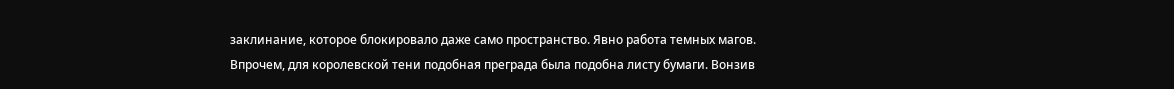заклинание, которое блокировало даже само пространство. Явно работа темных магов. Впрочем, для королевской тени подобная преграда была подобна листу бумаги. Вонзив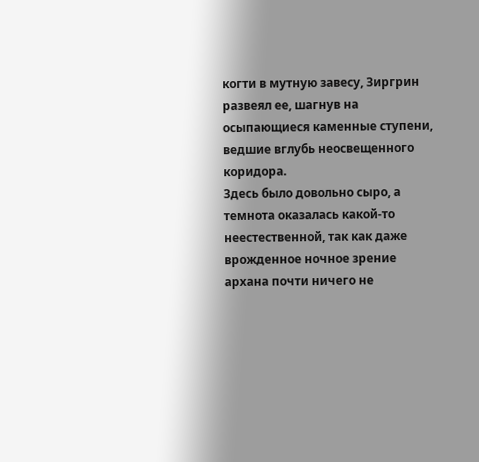когти в мутную завесу, Зиргрин развеял ее, шагнув на осыпающиеся каменные ступени, ведшие вглубь неосвещенного коридора.
Здесь было довольно сыро, а темнота оказалась какой-то неестественной, так как даже врожденное ночное зрение архана почти ничего не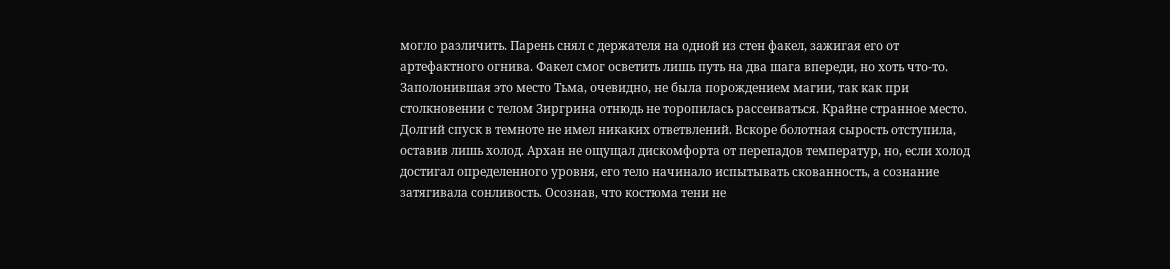могло различить. Парень снял с держателя на одной из стен факел, зажигая его от артефактного огнива. Факел смог осветить лишь путь на два шага впереди, но хоть что-то. Заполонившая это место Тьма, очевидно, не была порождением магии, так как при столкновении с телом Зиргрина отнюдь не торопилась рассеиваться. Крайне странное место.
Долгий спуск в темноте не имел никаких ответвлений. Вскоре болотная сырость отступила, оставив лишь холод. Архан не ощущал дискомфорта от перепадов температур, но, если холод достигал определенного уровня, его тело начинало испытывать скованность, а сознание затягивала сонливость. Осознав, что костюма тени не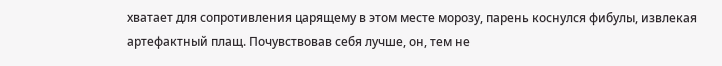хватает для сопротивления царящему в этом месте морозу, парень коснулся фибулы, извлекая артефактный плащ. Почувствовав себя лучше, он, тем не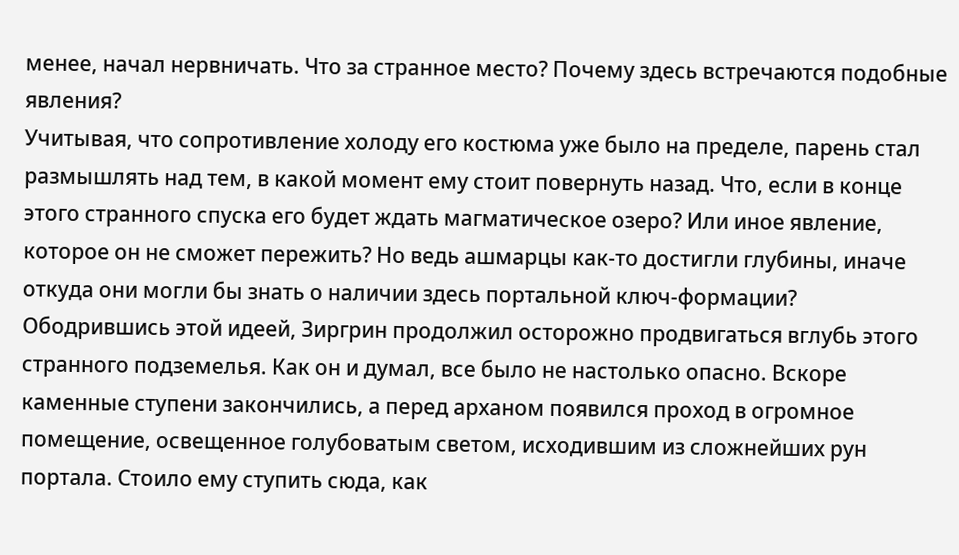менее, начал нервничать. Что за странное место? Почему здесь встречаются подобные явления?
Учитывая, что сопротивление холоду его костюма уже было на пределе, парень стал размышлять над тем, в какой момент ему стоит повернуть назад. Что, если в конце этого странного спуска его будет ждать магматическое озеро? Или иное явление, которое он не сможет пережить? Но ведь ашмарцы как-то достигли глубины, иначе откуда они могли бы знать о наличии здесь портальной ключ-формации?
Ободрившись этой идеей, Зиргрин продолжил осторожно продвигаться вглубь этого странного подземелья. Как он и думал, все было не настолько опасно. Вскоре каменные ступени закончились, а перед арханом появился проход в огромное помещение, освещенное голубоватым светом, исходившим из сложнейших рун портала. Стоило ему ступить сюда, как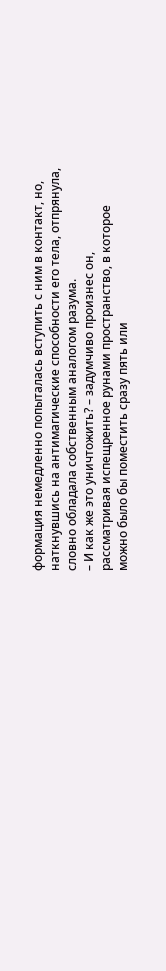формация немедленно попыталась вступить с ним в контакт, но, наткнувшись на антимагические способности его тела, отпрянула, словно обладала собственным аналогом разума.
– И как же это уничтожить? – задумчиво произнес он, рассматривая испещренное рунами пространство, в которое можно было бы поместить сразу пять или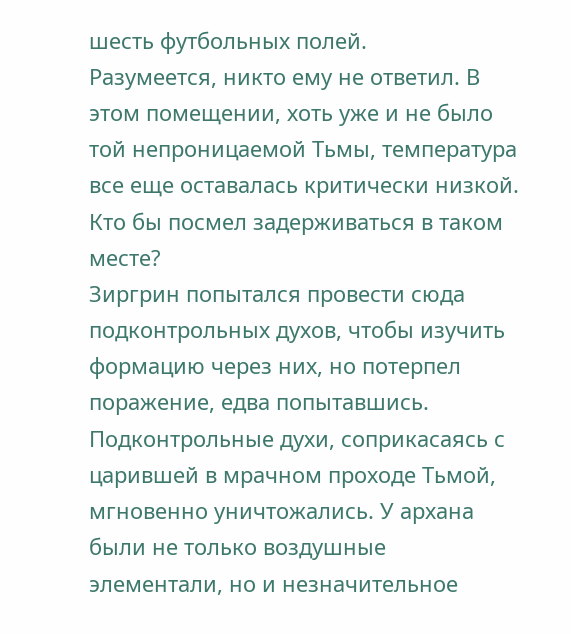шесть футбольных полей.
Разумеется, никто ему не ответил. В этом помещении, хоть уже и не было той непроницаемой Тьмы, температура все еще оставалась критически низкой. Кто бы посмел задерживаться в таком месте?
Зиргрин попытался провести сюда подконтрольных духов, чтобы изучить формацию через них, но потерпел поражение, едва попытавшись. Подконтрольные духи, соприкасаясь с царившей в мрачном проходе Тьмой, мгновенно уничтожались. У архана были не только воздушные элементали, но и незначительное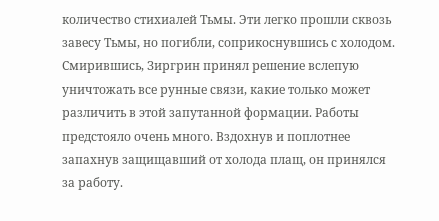количество стихиалей Тьмы. Эти легко прошли сквозь завесу Тьмы, но погибли, соприкоснувшись с холодом.
Смирившись, Зиргрин принял решение вслепую уничтожать все рунные связи, какие только может различить в этой запутанной формации. Работы предстояло очень много. Вздохнув и поплотнее запахнув защищавший от холода плащ, он принялся за работу.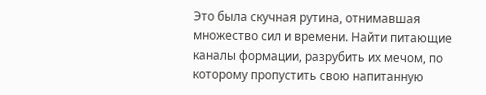Это была скучная рутина, отнимавшая множество сил и времени. Найти питающие каналы формации, разрубить их мечом, по которому пропустить свою напитанную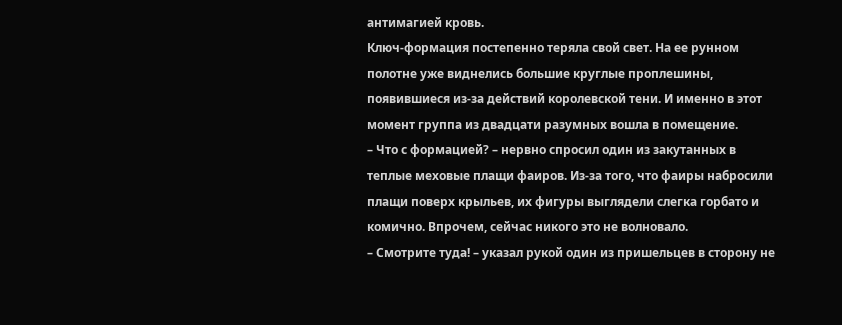антимагией кровь.
Ключ-формация постепенно теряла свой свет. На ее рунном полотне уже виднелись большие круглые проплешины, появившиеся из-за действий королевской тени. И именно в этот момент группа из двадцати разумных вошла в помещение.
– Что с формацией? – нервно спросил один из закутанных в теплые меховые плащи фаиров. Из-за того, что фаиры набросили плащи поверх крыльев, их фигуры выглядели слегка горбато и комично. Впрочем, сейчас никого это не волновало.
– Смотрите туда! – указал рукой один из пришельцев в сторону не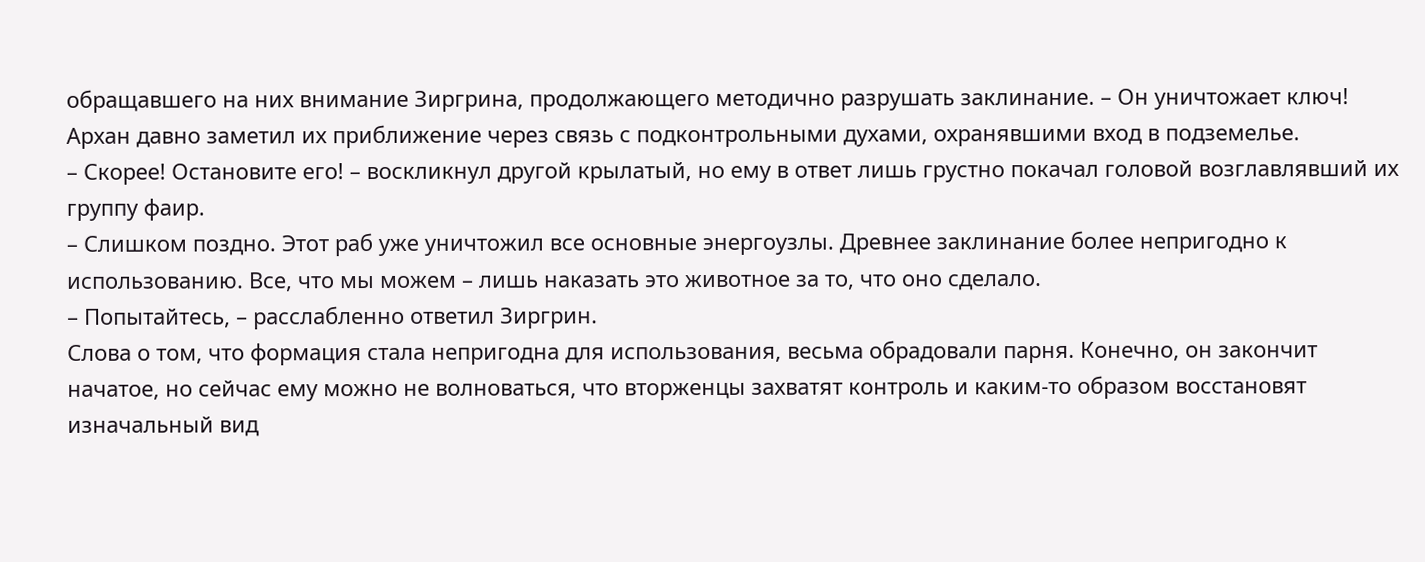обращавшего на них внимание Зиргрина, продолжающего методично разрушать заклинание. – Он уничтожает ключ!
Архан давно заметил их приближение через связь с подконтрольными духами, охранявшими вход в подземелье.
– Скорее! Остановите его! – воскликнул другой крылатый, но ему в ответ лишь грустно покачал головой возглавлявший их группу фаир.
– Слишком поздно. Этот раб уже уничтожил все основные энергоузлы. Древнее заклинание более непригодно к использованию. Все, что мы можем – лишь наказать это животное за то, что оно сделало.
– Попытайтесь, – расслабленно ответил Зиргрин.
Слова о том, что формация стала непригодна для использования, весьма обрадовали парня. Конечно, он закончит начатое, но сейчас ему можно не волноваться, что вторженцы захватят контроль и каким-то образом восстановят изначальный вид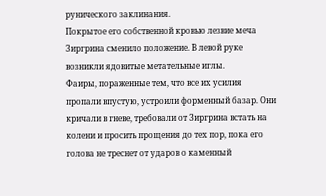рунического заклинания.
Покрытое его собственной кровью лезвие меча Зиргрина сменило положение. В левой руке возникли ядовитые метательные иглы.
Фаиры, пораженные тем, что все их усилия пропали впустую, устроили форменный базар. Они кричали в гневе, требовали от Зиргрина встать на колени и просить прощения до тех пор, пока его голова не треснет от ударов о каменный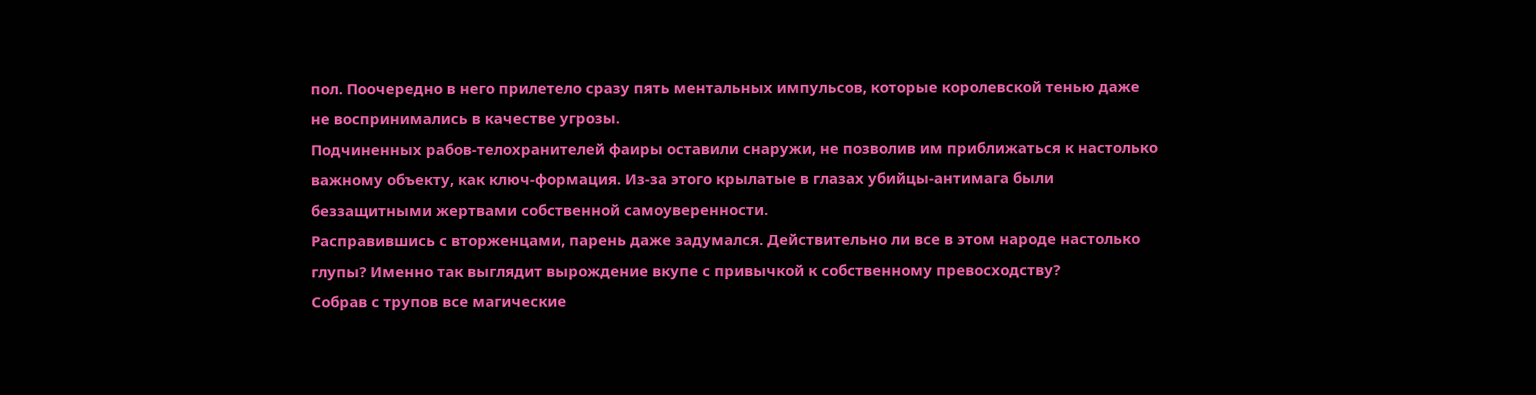пол. Поочередно в него прилетело сразу пять ментальных импульсов, которые королевской тенью даже не воспринимались в качестве угрозы.
Подчиненных рабов-телохранителей фаиры оставили снаружи, не позволив им приближаться к настолько важному объекту, как ключ-формация. Из-за этого крылатые в глазах убийцы-антимага были беззащитными жертвами собственной самоуверенности.
Расправившись с вторженцами, парень даже задумался. Действительно ли все в этом народе настолько глупы? Именно так выглядит вырождение вкупе с привычкой к собственному превосходству?
Собрав с трупов все магические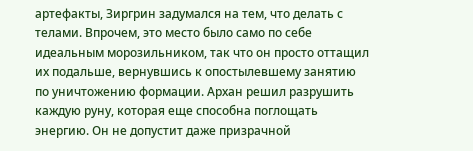артефакты, Зиргрин задумался на тем, что делать с телами. Впрочем, это место было само по себе идеальным морозильником, так что он просто оттащил их подальше, вернувшись к опостылевшему занятию по уничтожению формации. Архан решил разрушить каждую руну, которая еще способна поглощать энергию. Он не допустит даже призрачной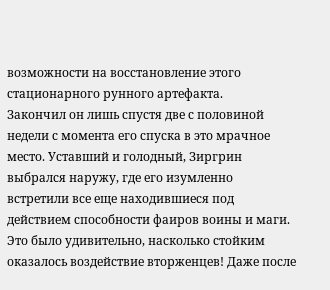возможности на восстановление этого стационарного рунного артефакта.
Закончил он лишь спустя две с половиной недели с момента его спуска в это мрачное место. Уставший и голодный, Зиргрин выбрался наружу, где его изумленно встретили все еще находившиеся под действием способности фаиров воины и маги. Это было удивительно, насколько стойким оказалось воздействие вторженцев! Даже после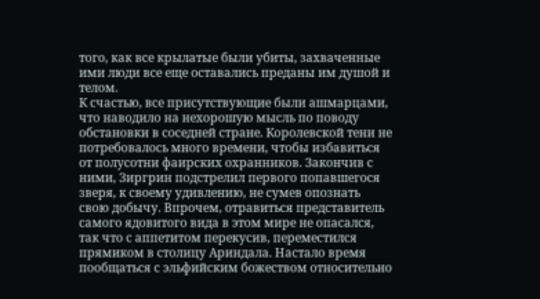того, как все крылатые были убиты, захваченные ими люди все еще оставались преданы им душой и телом.
К счастью, все присутствующие были ашмарцами, что наводило на нехорошую мысль по поводу обстановки в соседней стране. Королевской тени не потребовалось много времени, чтобы избавиться от полусотни фаирских охранников. Закончив с ними, Зиргрин подстрелил первого попавшегося зверя, к своему удивлению, не сумев опознать свою добычу. Впрочем, отравиться представитель самого ядовитого вида в этом мире не опасался, так что с аппетитом перекусив, переместился прямиком в столицу Ариндала. Настало время пообщаться с эльфийским божеством относительно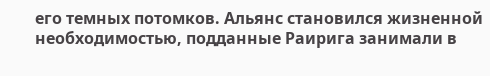его темных потомков. Альянс становился жизненной необходимостью, подданные Раирига занимали в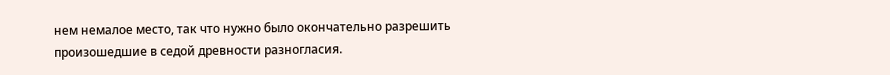нем немалое место, так что нужно было окончательно разрешить произошедшие в седой древности разногласия.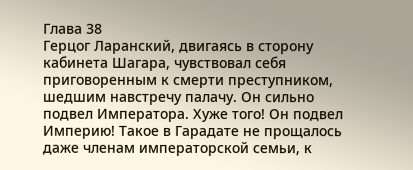Глава 38
Герцог Ларанский, двигаясь в сторону кабинета Шагара, чувствовал себя приговоренным к смерти преступником, шедшим навстречу палачу. Он сильно подвел Императора. Хуже того! Он подвел Империю! Такое в Гарадате не прощалось даже членам императорской семьи, к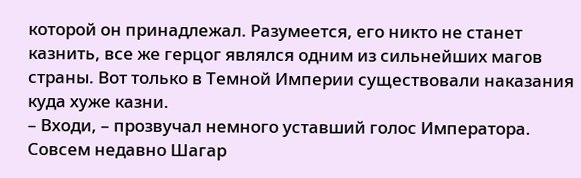которой он принадлежал. Разумеется, его никто не станет казнить, все же герцог являлся одним из сильнейших магов страны. Вот только в Темной Империи существовали наказания куда хуже казни.
– Входи, – прозвучал немного уставший голос Императора.
Совсем недавно Шагар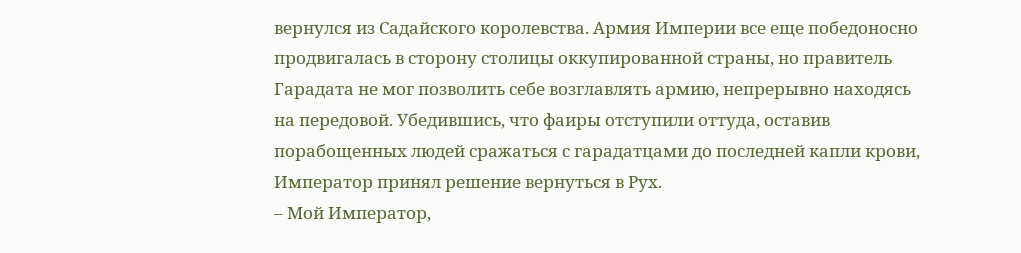вернулся из Садайского королевства. Армия Империи все еще победоносно продвигалась в сторону столицы оккупированной страны, но правитель Гарадата не мог позволить себе возглавлять армию, непрерывно находясь на передовой. Убедившись, что фаиры отступили оттуда, оставив порабощенных людей сражаться с гарадатцами до последней капли крови, Император принял решение вернуться в Рух.
– Мой Император,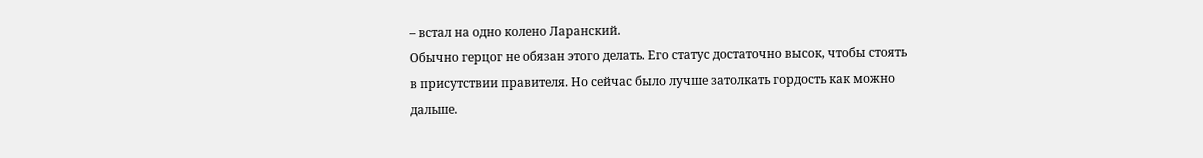– встал на одно колено Ларанский.
Обычно герцог не обязан этого делать. Его статус достаточно высок, чтобы стоять в присутствии правителя. Но сейчас было лучше затолкать гордость как можно дальше.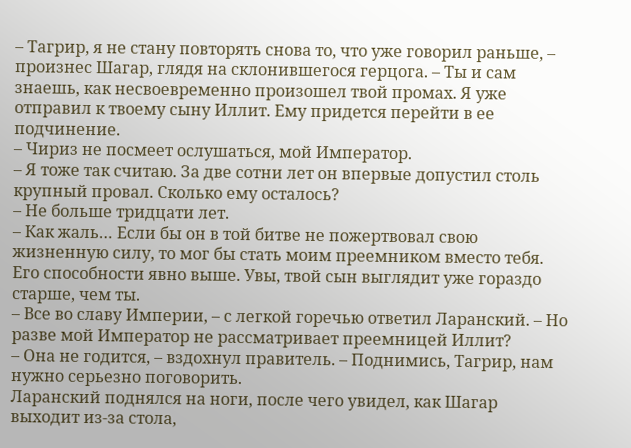– Тагрир, я не стану повторять снова то, что уже говорил раньше, – произнес Шагар, глядя на склонившегося герцога. – Ты и сам знаешь, как несвоевременно произошел твой промах. Я уже отправил к твоему сыну Иллит. Ему придется перейти в ее подчинение.
– Чириз не посмеет ослушаться, мой Император.
– Я тоже так считаю. За две сотни лет он впервые допустил столь крупный провал. Сколько ему осталось?
– Не больше тридцати лет.
– Как жаль… Если бы он в той битве не пожертвовал свою жизненную силу, то мог бы стать моим преемником вместо тебя. Его способности явно выше. Увы, твой сын выглядит уже гораздо старше, чем ты.
– Все во славу Империи, – с легкой горечью ответил Ларанский. – Но разве мой Император не рассматривает преемницей Иллит?
– Она не годится, – вздохнул правитель. – Поднимись, Тагрир, нам нужно серьезно поговорить.
Ларанский поднялся на ноги, после чего увидел, как Шагар выходит из-за стола,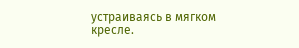устраиваясь в мягком кресле.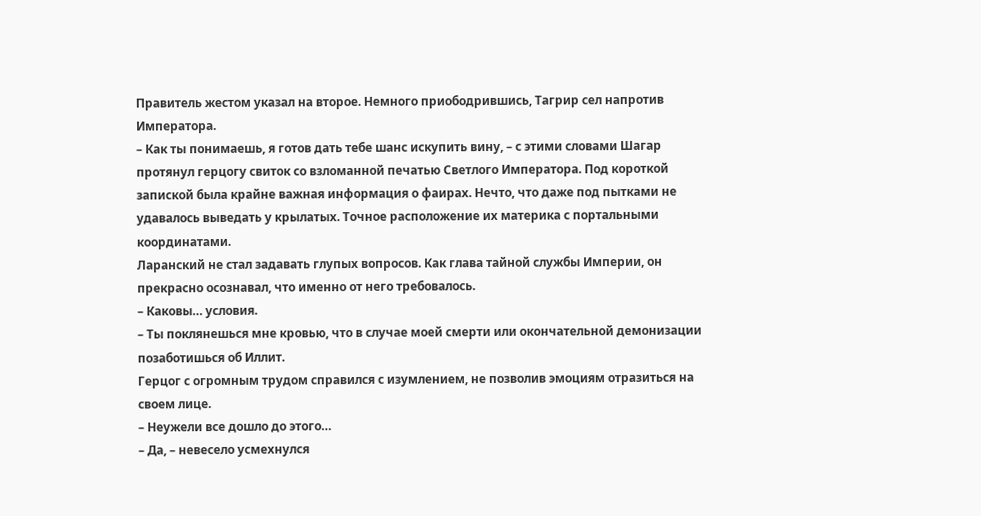Правитель жестом указал на второе. Немного приободрившись, Тагрир сел напротив Императора.
– Как ты понимаешь, я готов дать тебе шанс искупить вину, – с этими словами Шагар протянул герцогу свиток со взломанной печатью Светлого Императора. Под короткой запиской была крайне важная информация о фаирах. Нечто, что даже под пытками не удавалось выведать у крылатых. Точное расположение их материка с портальными координатами.
Ларанский не стал задавать глупых вопросов. Как глава тайной службы Империи, он прекрасно осознавал, что именно от него требовалось.
– Каковы… условия.
– Ты поклянешься мне кровью, что в случае моей смерти или окончательной демонизации позаботишься об Иллит.
Герцог с огромным трудом справился с изумлением, не позволив эмоциям отразиться на своем лице.
– Неужели все дошло до этого…
– Да, – невесело усмехнулся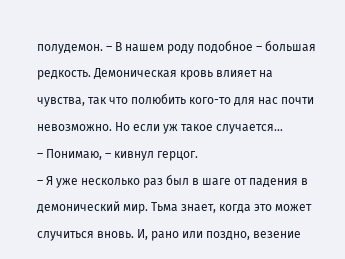полудемон. – В нашем роду подобное – большая редкость. Демоническая кровь влияет на чувства, так что полюбить кого-то для нас почти невозможно. Но если уж такое случается…
– Понимаю, – кивнул герцог.
– Я уже несколько раз был в шаге от падения в демонический мир. Тьма знает, когда это может случиться вновь. И, рано или поздно, везение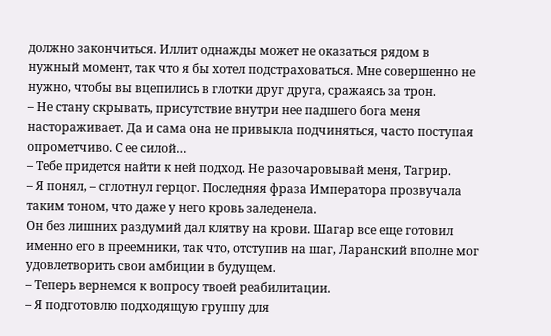должно закончиться. Иллит однажды может не оказаться рядом в нужный момент, так что я бы хотел подстраховаться. Мне совершенно не нужно, чтобы вы вцепились в глотки друг друга, сражаясь за трон.
– Не стану скрывать, присутствие внутри нее падшего бога меня настораживает. Да и сама она не привыкла подчиняться, часто поступая опрометчиво. С ее силой…
– Тебе придется найти к ней подход. Не разочаровывай меня, Тагрир.
– Я понял, – сглотнул герцог. Последняя фраза Императора прозвучала таким тоном, что даже у него кровь заледенела.
Он без лишних раздумий дал клятву на крови. Шагар все еще готовил именно его в преемники, так что, отступив на шаг, Ларанский вполне мог удовлетворить свои амбиции в будущем.
– Теперь вернемся к вопросу твоей реабилитации.
– Я подготовлю подходящую группу для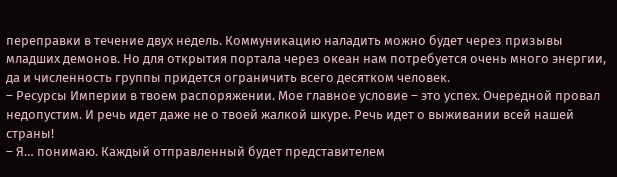переправки в течение двух недель. Коммуникацию наладить можно будет через призывы младших демонов. Но для открытия портала через океан нам потребуется очень много энергии, да и численность группы придется ограничить всего десятком человек.
– Ресурсы Империи в твоем распоряжении. Мое главное условие – это успех. Очередной провал недопустим. И речь идет даже не о твоей жалкой шкуре. Речь идет о выживании всей нашей страны!
– Я… понимаю. Каждый отправленный будет представителем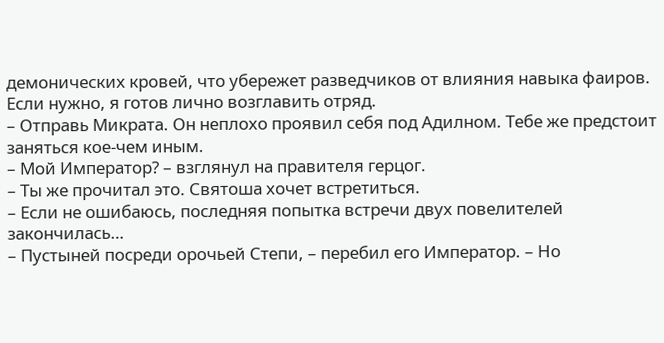демонических кровей, что убережет разведчиков от влияния навыка фаиров. Если нужно, я готов лично возглавить отряд.
– Отправь Микрата. Он неплохо проявил себя под Адилном. Тебе же предстоит заняться кое-чем иным.
– Мой Император? – взглянул на правителя герцог.
– Ты же прочитал это. Святоша хочет встретиться.
– Если не ошибаюсь, последняя попытка встречи двух повелителей закончилась…
– Пустыней посреди орочьей Степи, – перебил его Император. – Но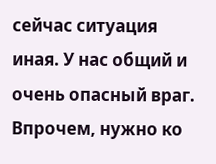сейчас ситуация иная. У нас общий и очень опасный враг. Впрочем, нужно ко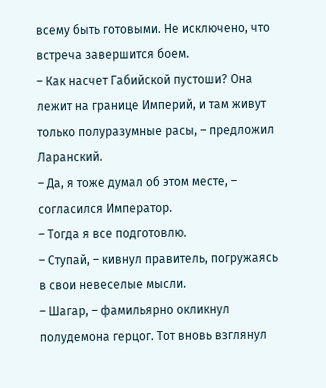всему быть готовыми. Не исключено, что встреча завершится боем.
– Как насчет Габийской пустоши? Она лежит на границе Империй, и там живут только полуразумные расы, – предложил Ларанский.
– Да, я тоже думал об этом месте, – согласился Император.
– Тогда я все подготовлю.
– Ступай, – кивнул правитель, погружаясь в свои невеселые мысли.
– Шагар, – фамильярно окликнул полудемона герцог. Тот вновь взглянул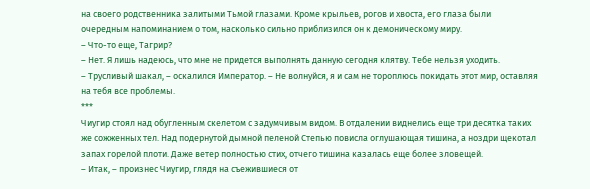на своего родственника залитыми Тьмой глазами. Кроме крыльев, рогов и хвоста, его глаза были очередным напоминанием о том, насколько сильно приблизился он к демоническому миру.
– Что-то еще, Тагрир?
– Нет. Я лишь надеюсь, что мне не придется выполнять данную сегодня клятву. Тебе нельзя уходить.
– Трусливый шакал, – оскалился Император. – Не волнуйся, я и сам не тороплюсь покидать этот мир, оставляя на тебя все проблемы.
***
Чиугир стоял над обугленным скелетом с задумчивым видом. В отдалении виднелись еще три десятка таких же сожженных тел. Над подернутой дымной пеленой Степью повисла оглушающая тишина, а ноздри щекотал запах горелой плоти. Даже ветер полностью стих, отчего тишина казалась еще более зловещей.
– Итак, – произнес Чиугир, глядя на съежившиеся от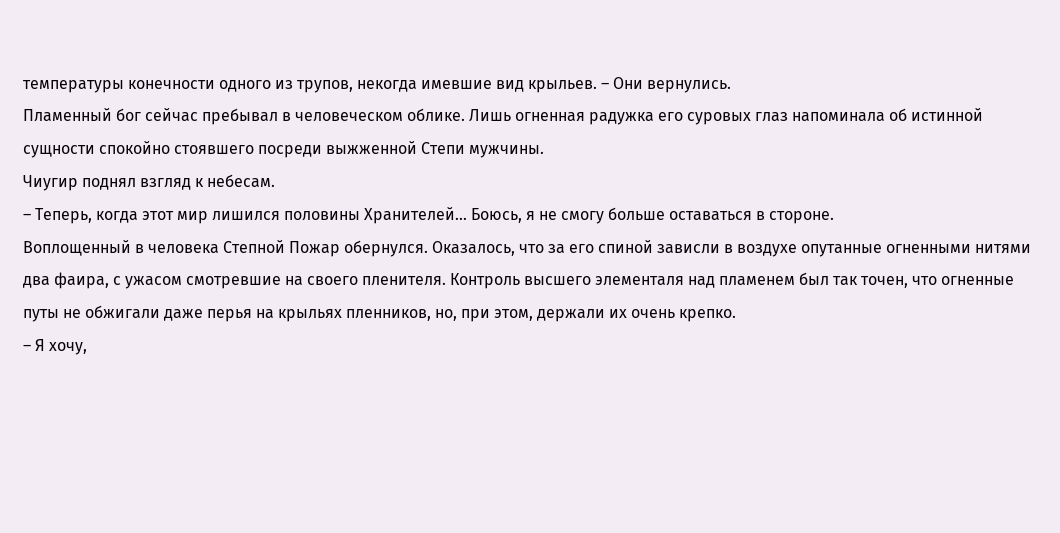температуры конечности одного из трупов, некогда имевшие вид крыльев. – Они вернулись.
Пламенный бог сейчас пребывал в человеческом облике. Лишь огненная радужка его суровых глаз напоминала об истинной сущности спокойно стоявшего посреди выжженной Степи мужчины.
Чиугир поднял взгляд к небесам.
– Теперь, когда этот мир лишился половины Хранителей… Боюсь, я не смогу больше оставаться в стороне.
Воплощенный в человека Степной Пожар обернулся. Оказалось, что за его спиной зависли в воздухе опутанные огненными нитями два фаира, с ужасом смотревшие на своего пленителя. Контроль высшего элементаля над пламенем был так точен, что огненные путы не обжигали даже перья на крыльях пленников, но, при этом, держали их очень крепко.
– Я хочу,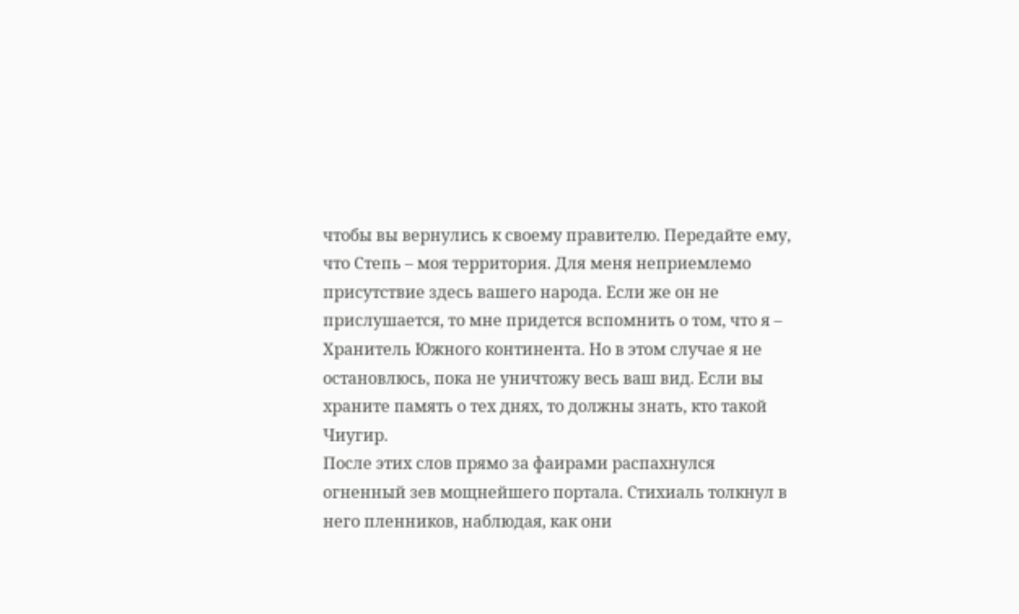чтобы вы вернулись к своему правителю. Передайте ему, что Степь – моя территория. Для меня неприемлемо присутствие здесь вашего народа. Если же он не прислушается, то мне придется вспомнить о том, что я – Хранитель Южного континента. Но в этом случае я не остановлюсь, пока не уничтожу весь ваш вид. Если вы храните память о тех днях, то должны знать, кто такой Чиугир.
После этих слов прямо за фаирами распахнулся огненный зев мощнейшего портала. Стихиаль толкнул в него пленников, наблюдая, как они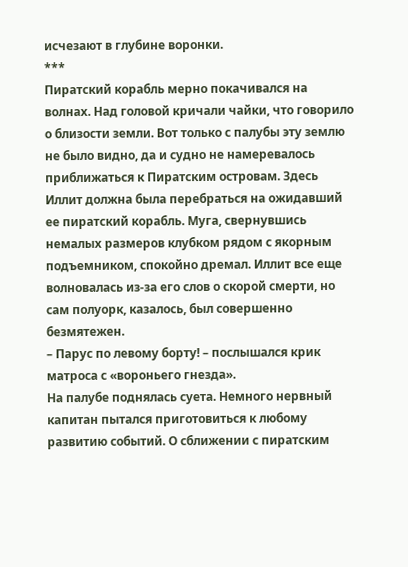исчезают в глубине воронки.
***
Пиратский корабль мерно покачивался на волнах. Над головой кричали чайки, что говорило о близости земли. Вот только с палубы эту землю не было видно, да и судно не намеревалось приближаться к Пиратским островам. Здесь Иллит должна была перебраться на ожидавший ее пиратский корабль. Муга, свернувшись немалых размеров клубком рядом с якорным подъемником, спокойно дремал. Иллит все еще волновалась из-за его слов о скорой смерти, но сам полуорк, казалось, был совершенно безмятежен.
– Парус по левому борту! – послышался крик матроса с «вороньего гнезда».
На палубе поднялась суета. Немного нервный капитан пытался приготовиться к любому развитию событий. О сближении с пиратским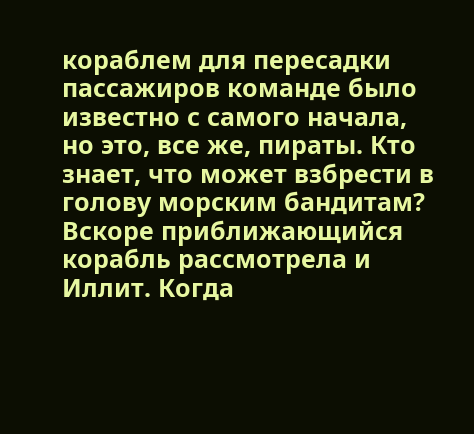кораблем для пересадки пассажиров команде было известно с самого начала, но это, все же, пираты. Кто знает, что может взбрести в голову морским бандитам?
Вскоре приближающийся корабль рассмотрела и Иллит. Когда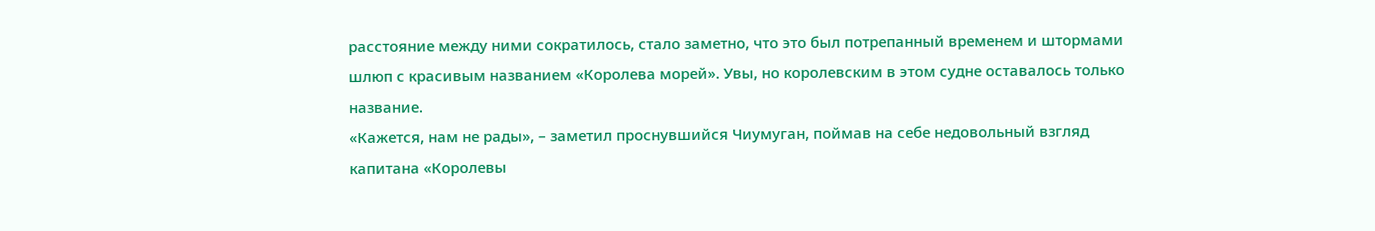расстояние между ними сократилось, стало заметно, что это был потрепанный временем и штормами шлюп с красивым названием «Королева морей». Увы, но королевским в этом судне оставалось только название.
«Кажется, нам не рады», – заметил проснувшийся Чиумуган, поймав на себе недовольный взгляд капитана «Королевы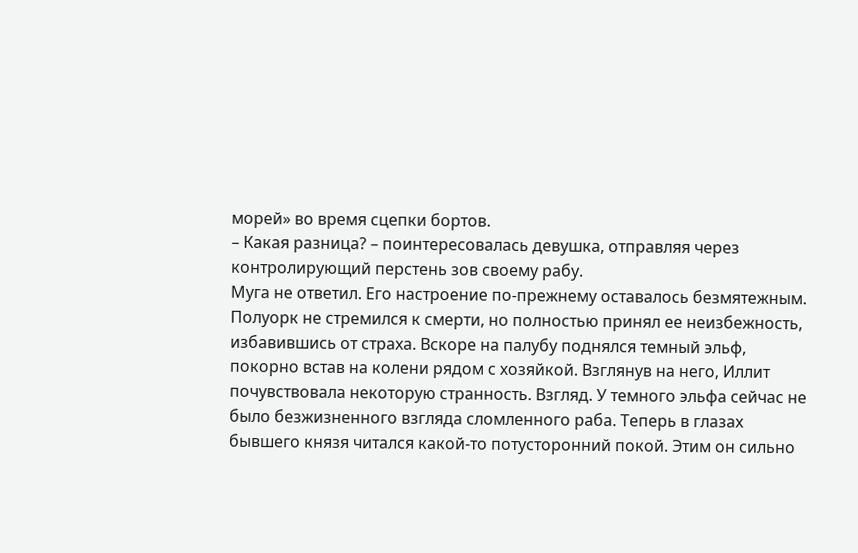морей» во время сцепки бортов.
– Какая разница? – поинтересовалась девушка, отправляя через контролирующий перстень зов своему рабу.
Муга не ответил. Его настроение по-прежнему оставалось безмятежным. Полуорк не стремился к смерти, но полностью принял ее неизбежность, избавившись от страха. Вскоре на палубу поднялся темный эльф, покорно встав на колени рядом с хозяйкой. Взглянув на него, Иллит почувствовала некоторую странность. Взгляд. У темного эльфа сейчас не было безжизненного взгляда сломленного раба. Теперь в глазах бывшего князя читался какой-то потусторонний покой. Этим он сильно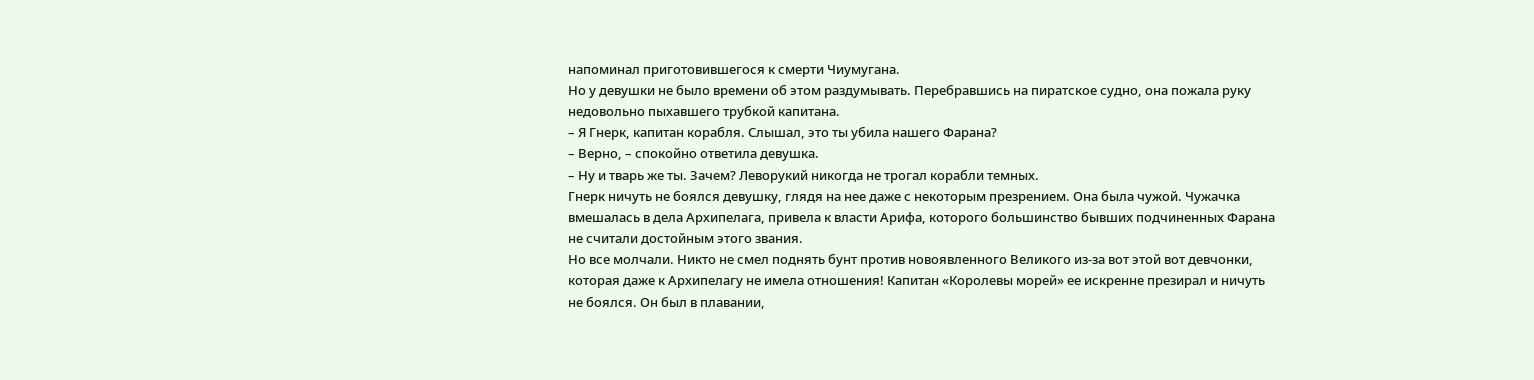напоминал приготовившегося к смерти Чиумугана.
Но у девушки не было времени об этом раздумывать. Перебравшись на пиратское судно, она пожала руку недовольно пыхавшего трубкой капитана.
– Я Гнерк, капитан корабля. Слышал, это ты убила нашего Фарана?
– Верно, – спокойно ответила девушка.
– Ну и тварь же ты. Зачем? Леворукий никогда не трогал корабли темных.
Гнерк ничуть не боялся девушку, глядя на нее даже с некоторым презрением. Она была чужой. Чужачка вмешалась в дела Архипелага, привела к власти Арифа, которого большинство бывших подчиненных Фарана не считали достойным этого звания.
Но все молчали. Никто не смел поднять бунт против новоявленного Великого из-за вот этой вот девчонки, которая даже к Архипелагу не имела отношения! Капитан «Королевы морей» ее искренне презирал и ничуть не боялся. Он был в плавании,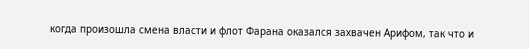когда произошла смена власти и флот Фарана оказался захвачен Арифом, так что и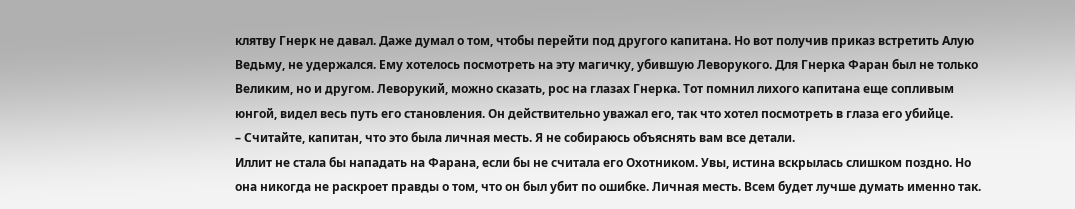клятву Гнерк не давал. Даже думал о том, чтобы перейти под другого капитана. Но вот получив приказ встретить Алую Ведьму, не удержался. Ему хотелось посмотреть на эту магичку, убившую Леворукого. Для Гнерка Фаран был не только Великим, но и другом. Леворукий, можно сказать, рос на глазах Гнерка. Тот помнил лихого капитана еще сопливым юнгой, видел весь путь его становления. Он действительно уважал его, так что хотел посмотреть в глаза его убийце.
– Считайте, капитан, что это была личная месть. Я не собираюсь объяснять вам все детали.
Иллит не стала бы нападать на Фарана, если бы не считала его Охотником. Увы, истина вскрылась слишком поздно. Но она никогда не раскроет правды о том, что он был убит по ошибке. Личная месть. Всем будет лучше думать именно так.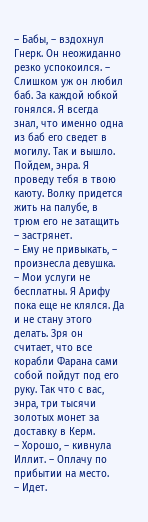– Бабы, – вздохнул Гнерк. Он неожиданно резко успокоился. – Слишком уж он любил баб. За каждой юбкой гонялся. Я всегда знал, что именно одна из баб его сведет в могилу. Так и вышло. Пойдем, энра. Я проведу тебя в твою каюту. Волку придется жить на палубе, в трюм его не затащить – застрянет.
– Ему не привыкать, – произнесла девушка.
– Мои услуги не бесплатны. Я Арифу пока еще не клялся. Да и не стану этого делать. Зря он считает, что все корабли Фарана сами собой пойдут под его руку. Так что с вас, энра, три тысячи золотых монет за доставку в Керм.
– Хорошо, – кивнула Иллит. – Оплачу по прибытии на место.
– Идет.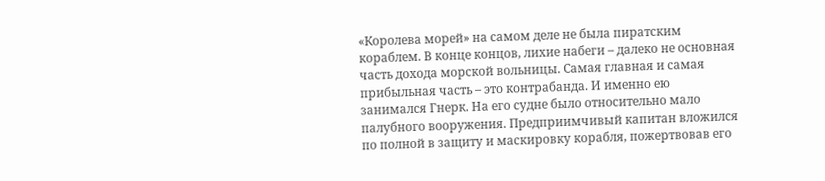«Королева морей» на самом деле не была пиратским кораблем. В конце концов, лихие набеги – далеко не основная часть дохода морской вольницы. Самая главная и самая прибыльная часть – это контрабанда. И именно ею занимался Гнерк. На его судне было относительно мало палубного вооружения. Предприимчивый капитан вложился по полной в защиту и маскировку корабля, пожертвовав его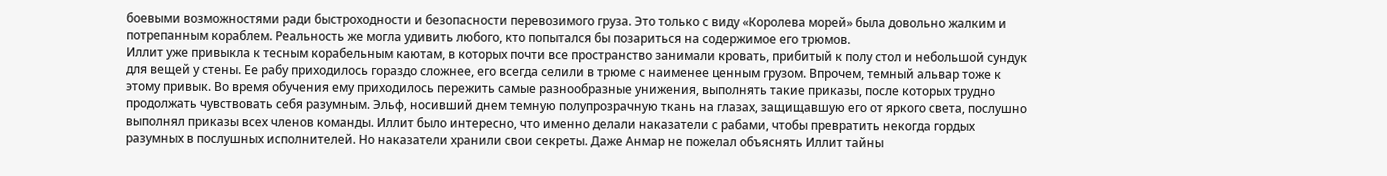боевыми возможностями ради быстроходности и безопасности перевозимого груза. Это только с виду «Королева морей» была довольно жалким и потрепанным кораблем. Реальность же могла удивить любого, кто попытался бы позариться на содержимое его трюмов.
Иллит уже привыкла к тесным корабельным каютам, в которых почти все пространство занимали кровать, прибитый к полу стол и небольшой сундук для вещей у стены. Ее рабу приходилось гораздо сложнее, его всегда селили в трюме с наименее ценным грузом. Впрочем, темный альвар тоже к этому привык. Во время обучения ему приходилось пережить самые разнообразные унижения, выполнять такие приказы, после которых трудно продолжать чувствовать себя разумным. Эльф, носивший днем темную полупрозрачную ткань на глазах, защищавшую его от яркого света, послушно выполнял приказы всех членов команды. Иллит было интересно, что именно делали наказатели с рабами, чтобы превратить некогда гордых разумных в послушных исполнителей. Но наказатели хранили свои секреты. Даже Анмар не пожелал объяснять Иллит тайны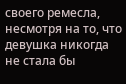своего ремесла, несмотря на то, что девушка никогда не стала бы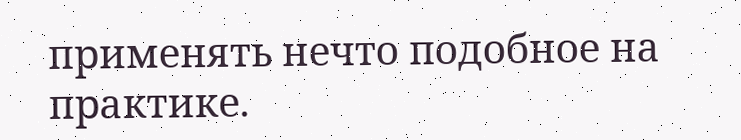применять нечто подобное на практике.